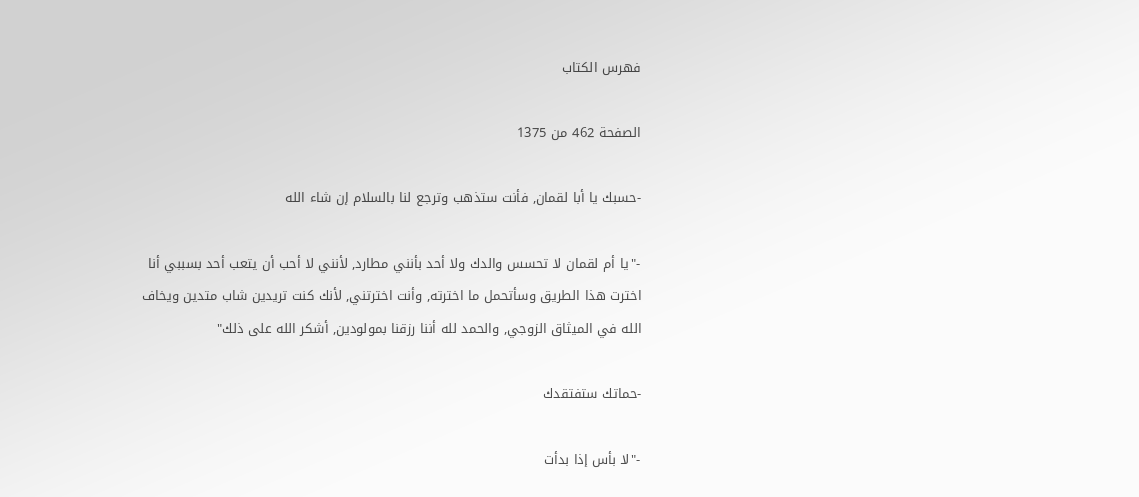فهرس الكتاب

الصفحة 462 من 1375

-حسبك يا أبا لقمان, فأنت ستذهب وترجع لنا بالسلام إن شاء الله

-"يا أم لقمان لا تحسس والدك ولا أحد بأنني مطارد, لأنني لا أحب أن يتعب أحد بسببي أنا اخترت هذا الطريق وسأتحمل ما اخترته, وأنت اخترتني, لأنك كنت تريدين شاب متدين ويخاف الله في الميثاق الزوجي, والحمد لله أننا رزقنا بمولودين, أشكر الله على ذلك"

-حماتك ستفتقدك

-"لا بأس إذا بدأت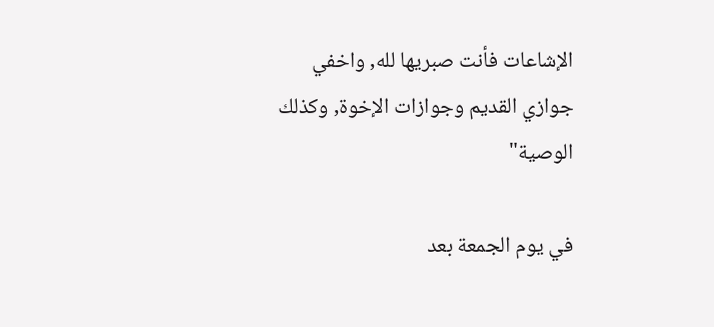الإشاعات فأنت صبريها لله, واخفي جوازي القديم وجوازات الإخوة, وكذلك الوصية"

في يوم الجمعة بعد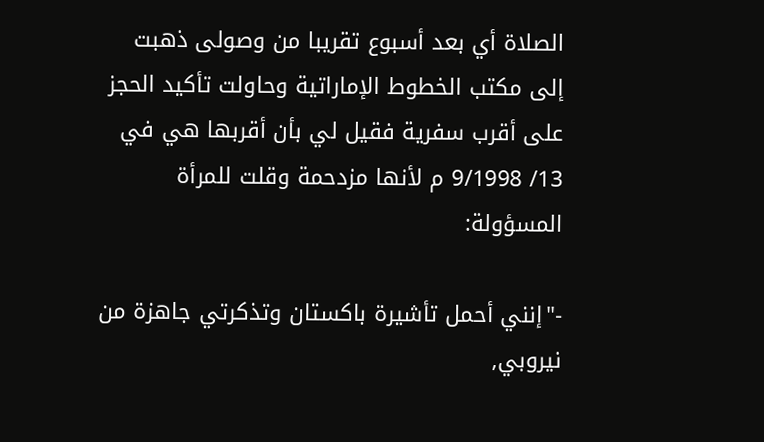الصلاة أي بعد أسبوع تقريبا من وصولى ذهبت إلى مكتب الخطوط الإماراتية وحاولت تأكيد الحجز على أقرب سفرية فقيل لي بأن أقربها هي في 13/ 9/1998 م لأنها مزدحمة وقلت للمرأة المسؤولة:

-"إنني أحمل تأشيرة باكستان وتذكرتي جاهزة من نيروبي,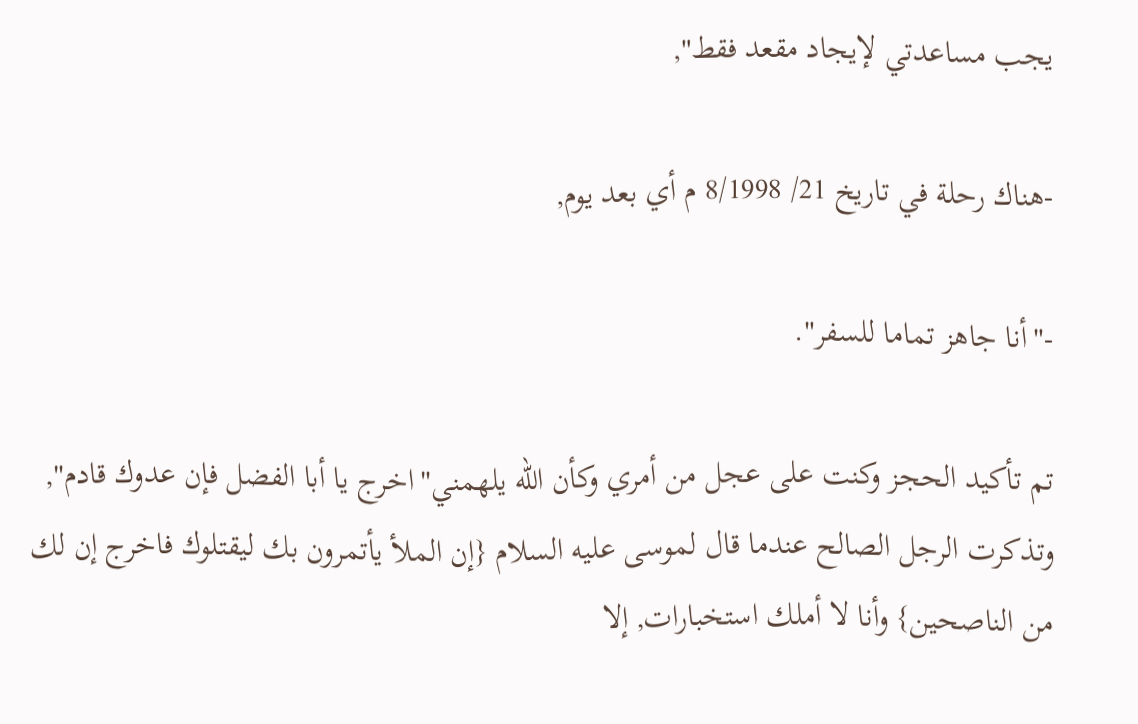يجب مساعدتي لإيجاد مقعد فقط",

-هناك رحلة في تاريخ 21/ 8/1998 م أي بعد يوم,

-"أنا جاهز تماما للسفر".

تم تأكيد الحجز وكنت على عجل من أمري وكأن الله يلهمني"اخرج يا أبا الفضل فإن عدوك قادم", وتذكرت الرجل الصالح عندما قال لموسى عليه السلام {إن الملأ يأتمرون بك ليقتلوك فاخرج إن لك من الناصحين} وأنا لا أملك استخبارات, إلا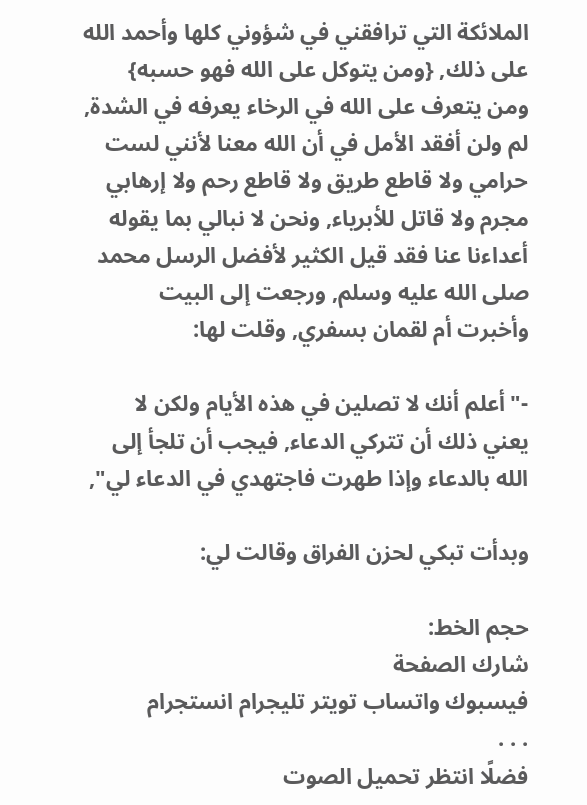الملائكة التي ترافقني في شؤوني كلها وأحمد الله على ذلك, {ومن يتوكل على الله فهو حسبه} ومن يتعرف على الله في الرخاء يعرفه في الشدة, لم ولن أفقد الأمل في أن الله معنا لأنني لست حرامي ولا قاطع طريق ولا قاطع رحم ولا إرهابي مجرم ولا قاتل للأبرياء, ونحن لا نبالي بما يقوله أعداءنا عنا فقد قيل الكثير لأفضل الرسل محمد صلى الله عليه وسلم, ورجعت إلى البيت وأخبرت أم لقمان بسفري, وقلت لها:

-"أعلم أنك لا تصلين في هذه الأيام ولكن لا يعني ذلك أن تتركي الدعاء, فيجب أن تلجأ إلى الله بالدعاء وإذا طهرت فاجتهدي في الدعاء لي",

وبدأت تبكي لحزن الفراق وقالت لي:

حجم الخط:
شارك الصفحة
فيسبوك واتساب تويتر تليجرام انستجرام
. . .
فضلًا انتظر تحميل الصوت